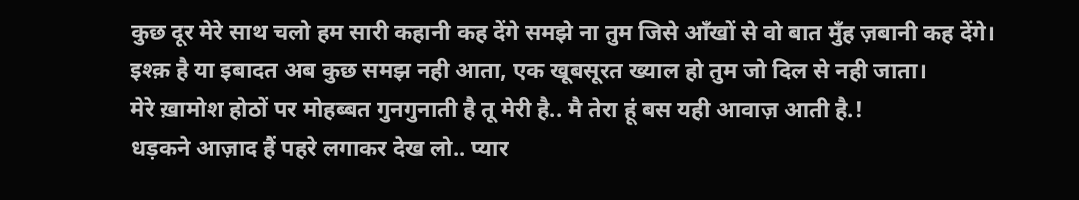कुछ दूर मेरे साथ चलो हम सारी कहानी कह देंगे समझे ना तुम जिसे आँखों से वो बात मुँह ज़बानी कह देंगे।
इश्क़ है या इबादत अब कुछ समझ नही आता, एक खूबसूरत ख्याल हो तुम जो दिल से नही जाता।
मेरे ख़ामोश होठों पर मोहब्बत गुनगुनाती है तू मेरी है.. मै तेरा हूं बस यही आवाज़ आती है.!
धड़कने आज़ाद हैं पहरे लगाकर देख लो.. प्यार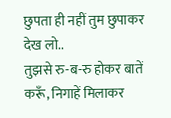छुपता ही नहीं तुम छुपाकर देख लो..
तुझसे रु-ब-रु होकर बातें करूँ, निगाहें मिलाकर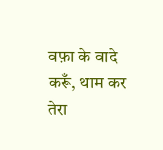वफ़ा के वादे करूँ, थाम कर तेरा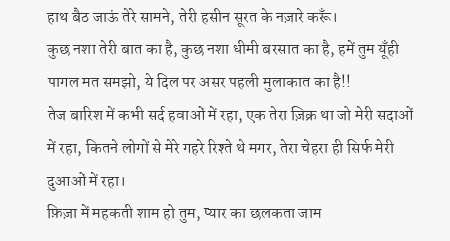हाथ बैठ जाऊं तेरे सामने, तेरी हसीन सूरत के नज़ारे करूँ।
कुछ नशा तेरी बात का है, कुछ नशा धीमी बरसात का है, हमें तुम यूँही पागल मत समझो, ये दिल पर असर पहली मुलाकात का है!!
तेज बारिश में कभी सर्द हवाओं में रहा, एक तेरा ज़िक्र था जो मेरी सदाओं में रहा, कितने लोगों से मेरे गहरे रिश्ते थे मगर, तेरा चेहरा ही सिर्फ मेरी दुआओं में रहा।
फ़िज़ा में महकती शाम हो तुम, प्यार का छलकता जाम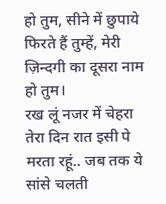हो तुम, सीने में छुपाये फिरते हैं तुम्हें, मेरी ज़िन्दगी का दूसरा नाम हो तुम।
रख लूं नजर में चेहरा तेरा दिन रात इसी पे मरता रहूं.. जब तक ये सांसे चलती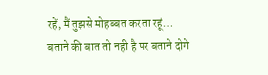रहें, मैं तुझसे मोहब्बत करता रहूं…
बताने की बात तो नही है पर बताने दोगे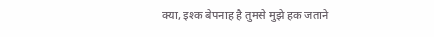क्या, इश्क बेपनाह है तुमसे मुझे हक जताने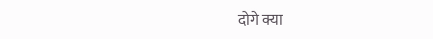दोगे क्या